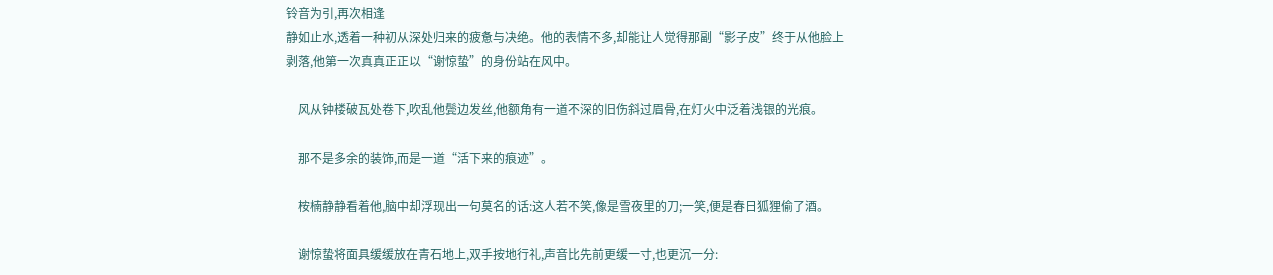铃音为引,再次相逢
静如止水,透着一种初从深处归来的疲惫与决绝。他的表情不多,却能让人觉得那副“影子皮”终于从他脸上剥落,他第一次真真正正以“谢惊蛰”的身份站在风中。

    风从钟楼破瓦处卷下,吹乱他鬓边发丝,他额角有一道不深的旧伤斜过眉骨,在灯火中泛着浅银的光痕。

    那不是多余的装饰,而是一道“活下来的痕迹”。

    桉楠静静看着他,脑中却浮现出一句莫名的话:这人若不笑,像是雪夜里的刀;一笑,便是春日狐狸偷了酒。

    谢惊蛰将面具缓缓放在青石地上,双手按地行礼,声音比先前更缓一寸,也更沉一分: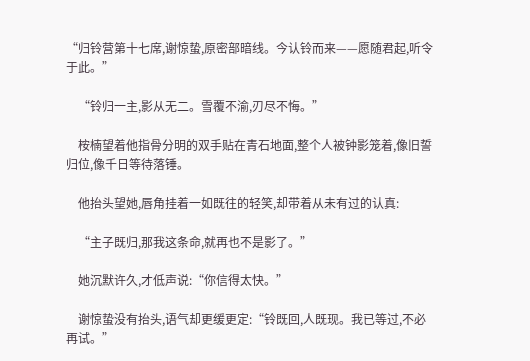“归铃营第十七席,谢惊蛰,原密部暗线。今认铃而来——愿随君起,听令于此。”

    “铃归一主,影从无二。雪覆不渝,刃尽不悔。”

    桉楠望着他指骨分明的双手贴在青石地面,整个人被钟影笼着,像旧誓归位,像千日等待落锤。

    他抬头望她,唇角挂着一如既往的轻笑,却带着从未有过的认真:

    “主子既归,那我这条命,就再也不是影了。”

    她沉默许久,才低声说:“你信得太快。”

    谢惊蛰没有抬头,语气却更缓更定:“铃既回,人既现。我已等过,不必再试。”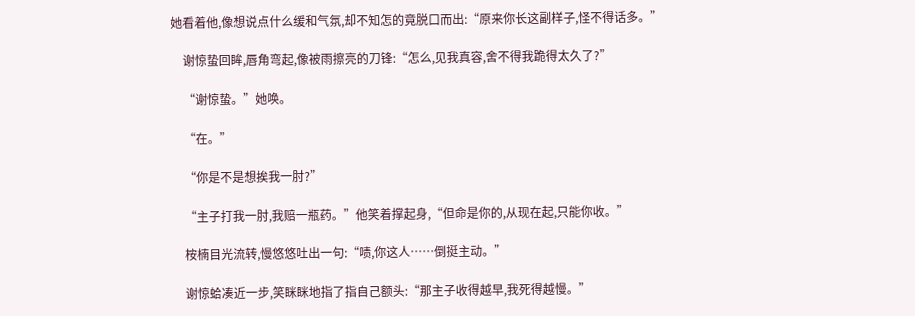她看着他,像想说点什么缓和气氛,却不知怎的竟脱口而出:“原来你长这副样子,怪不得话多。”

    谢惊蛰回眸,唇角弯起,像被雨擦亮的刀锋:“怎么,见我真容,舍不得我跪得太久了?”

    “谢惊蛰。”她唤。

    “在。”

    “你是不是想挨我一肘?”

    “主子打我一肘,我赔一瓶药。”他笑着撑起身,“但命是你的,从现在起,只能你收。”

    桉楠目光流转,慢悠悠吐出一句:“啧,你这人……倒挺主动。”

    谢惊蛤凑近一步,笑眯眯地指了指自己额头:“那主子收得越早,我死得越慢。”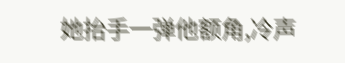她抬手一弹他额角,冷声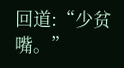回道:“少贫嘴。”